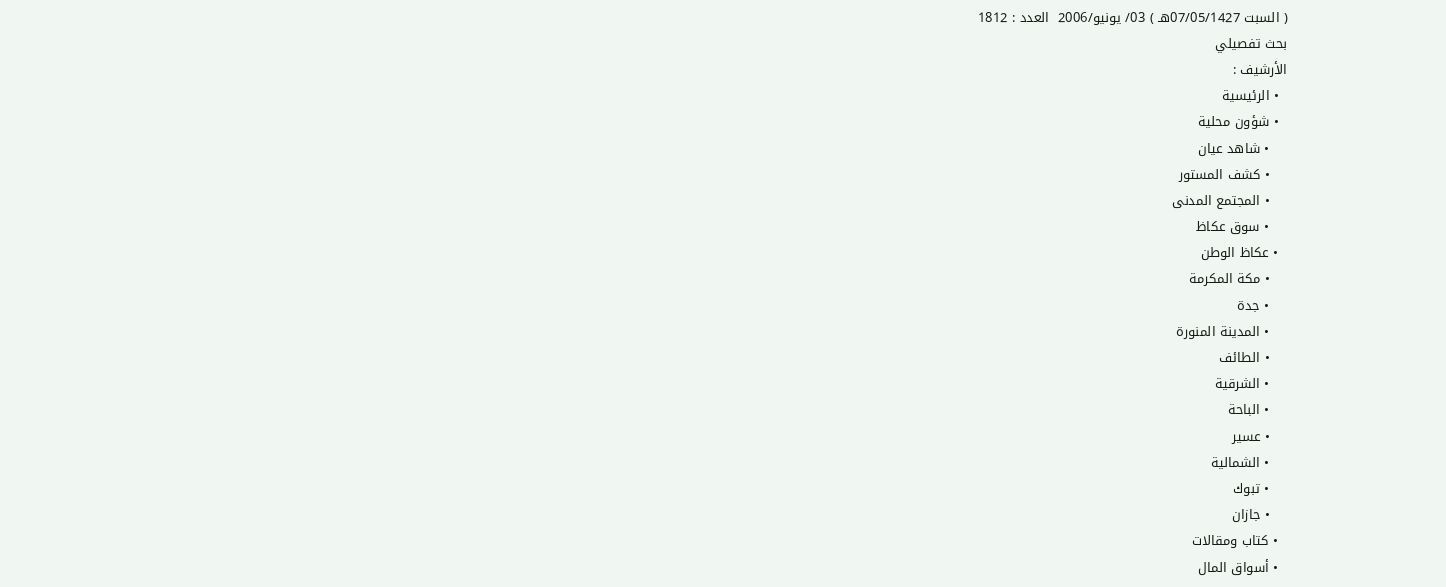( السبت 07/05/1427هـ ) 03/ يونيو/2006  العدد : 1812
بحث تفصيلي
الأرشيف :
  • الرئيسية
  • شؤون محلية
    • شاهد عيان
    • كشف المستور
    • المجتمع المدنى
    • سوق عكاظ
  • عكاظ الوطن
    • مكة المكرمة
    • جدة
    • المدينة المنورة
    • الطائف
    • الشرقية
    • الباحة
    • عسير
    • الشمالية
    • تبوك
    • جازان
  • كتاب ومقالات
  • أسواق المال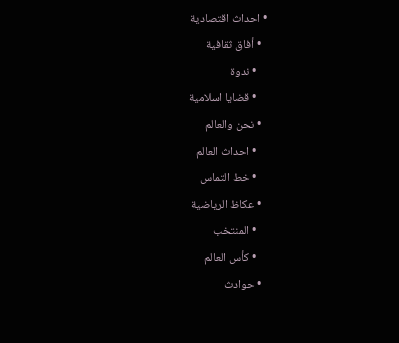• احداث اقتصادية
  • أفاق ثقافية
    • ندوة
    • قضايا اسلامية
  • نحن والعالم
    • احداث العالم
    • خط التماس
  • عكاظ الرياضية
    • المنتخب
    • كأس العالم
  • حوادث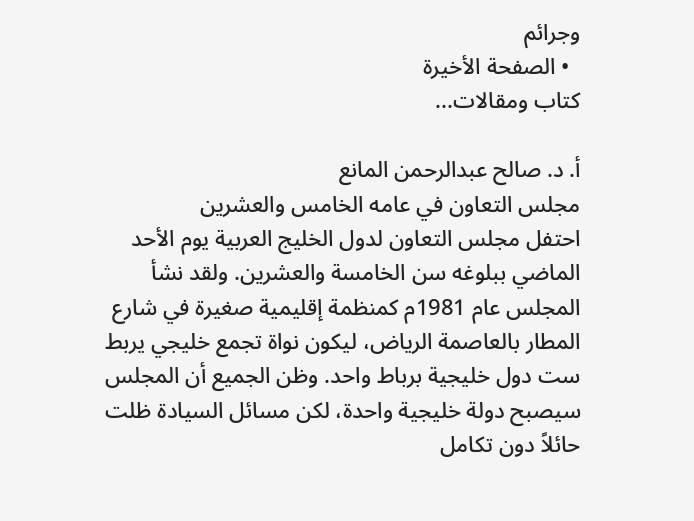وجرائم
  • الصفحة الأخيرة
كتاب ومقالات...

أ. د. صالح عبدالرحمن المانع
مجلس التعاون في عامه الخامس والعشرين
احتفل مجلس التعاون لدول الخليج العربية يوم الأحد الماضي ببلوغه سن الخامسة والعشرين. ولقد نشأ المجلس عام 1981م كمنظمة إقليمية صغيرة في شارع المطار بالعاصمة الرياض، ليكون نواة تجمع خليجي يربط ست دول خليجية برباط واحد. وظن الجميع أن المجلس سيصبح دولة خليجية واحدة، لكن مسائل السيادة ظلت حائلاً دون تكامل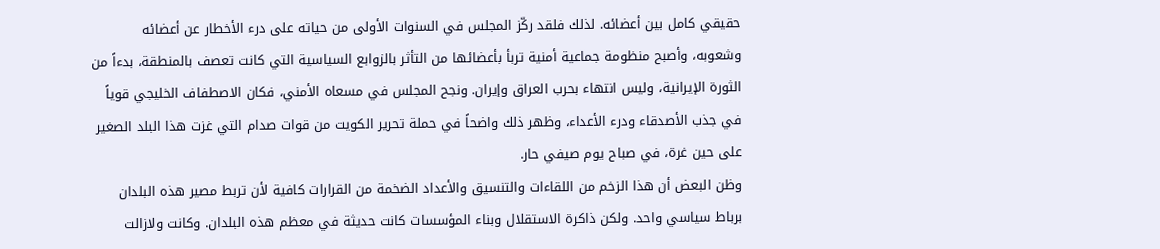حقيقي كامل بين أعضائه. لذلك فلقد ركّز المجلس في السنوات الأولى من حياته على درء الأخطار عن أعضائه وشعوبه، وأصبح منظومة جماعية أمنية تربأ بأعضائها من التأثر بالزوابع السياسية التي كانت تعصف بالمنطقة، بدءاً من الثورة الإيرانية، وليس انتهاء بحرب العراق وإيران. ونجح المجلس في مسعاه الأمني، فكان الاصطفاف الخليجي قوياً في جذب الأصدقاء ودرء الأعداء، وظهر ذلك واضحاً في حملة تحرير الكويت من قوات صدام التي غزت هذا البلد الصغير على حين غرة، في صباح يوم صيفي حار.
وظن البعض أن هذا الزخم من اللقاءات والتنسيق والأعداد الضخمة من القرارات كافية لأن تربط مصير هذه البلدان برباط سياسي واحد. ولكن ذاكرة الاستقلال وبناء المؤسسات كانت حديثة في معظم هذه البلدان. وكانت ولازالت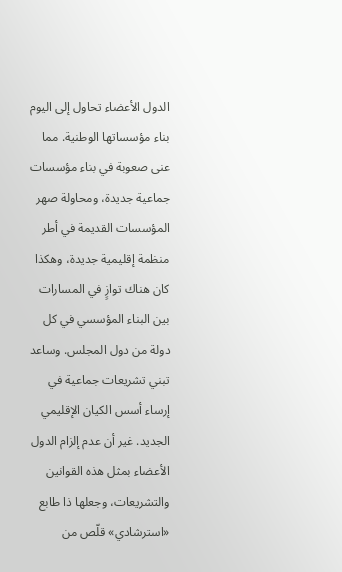الدول الأعضاء تحاول إلى اليوم بناء مؤسساتها الوطنية. مما عنى صعوبة في بناء مؤسسات جماعية جديدة، ومحاولة صهر المؤسسات القديمة في أطر منظمة إقليمية جديدة، وهكذا كان هناك توازٍ في المسارات بين البناء المؤسسي في كل دولة من دول المجلس. وساعد تبني تشريعات جماعية في إرساء أسس الكيان الإقليمي الجديد. غير أن عدم إلزام الدول الأعضاء بمثل هذه القوانين والتشريعات، وجعلها ذا طابع «استرشادي» قلّص من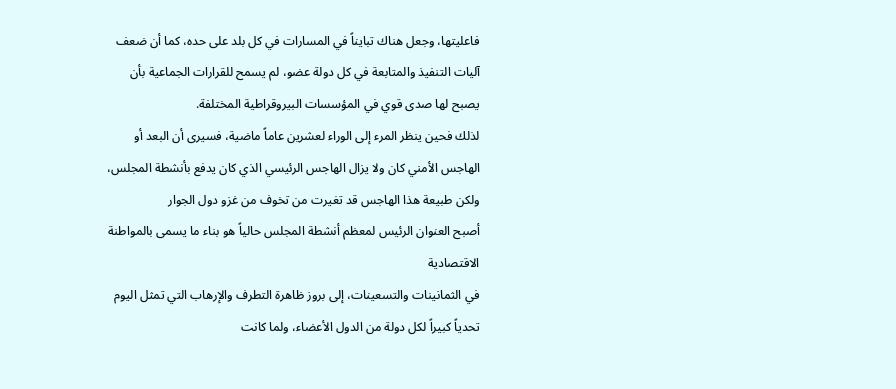فاعليتها، وجعل هناك تبايناً في المسارات في كل بلد على حده، كما أن ضعف آليات التنفيذ والمتابعة في كل دولة عضو، لم يسمح للقرارات الجماعية بأن يصبح لها صدى قوي في المؤسسات البيروقراطية المختلفة.
لذلك فحين ينظر المرء إلى الوراء لعشرين عاماً ماضية، فسيرى أن البعد أو الهاجس الأمني كان ولا يزال الهاجس الرئيسي الذي كان يدفع بأنشطة المجلس، ولكن طبيعة هذا الهاجس قد تغيرت من تخوف من غزو دول الجوار
أصبح العنوان الرئيس لمعظم أنشطة المجلس حالياً هو بناء ما يسمى بالمواطنة الاقتصادية
في الثمانينات والتسعينات، إلى بروز ظاهرة التطرف والإرهاب التي تمثل اليوم تحدياً كبيراً لكل دولة من الدول الأعضاء، ولما كانت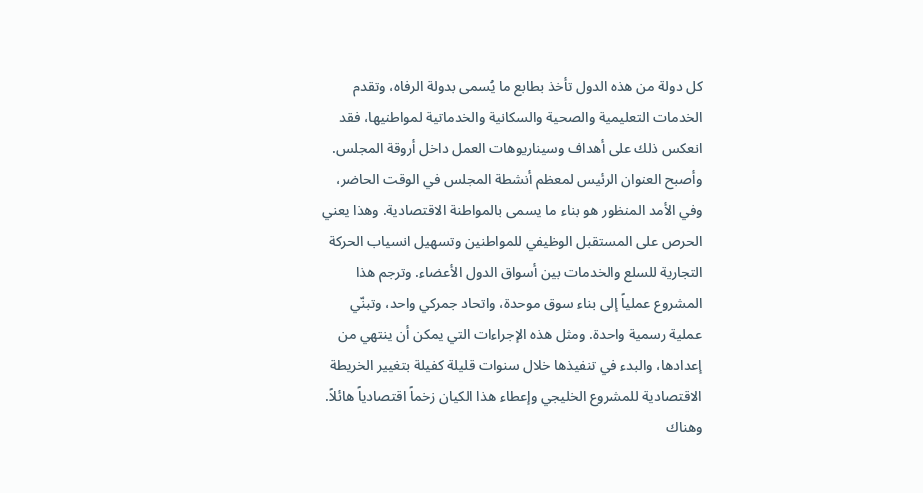كل دولة من هذه الدول تأخذ بطابع ما يُسمى بدولة الرفاه، وتقدم الخدمات التعليمية والصحية والسكانية والخدماتية لمواطنيها، فقد انعكس ذلك على أهداف وسيناريوهات العمل داخل أروقة المجلس. وأصبح العنوان الرئيس لمعظم أنشطة المجلس في الوقت الحاضر، وفي الأمد المنظور هو بناء ما يسمى بالمواطنة الاقتصادية. وهذا يعني الحرص على المستقبل الوظيفي للمواطنين وتسهيل انسياب الحركة التجارية للسلع والخدمات بين أسواق الدول الأعضاء. وترجم هذا المشروع عملياً إلى بناء سوق موحدة، واتحاد جمركي واحد، وتبنّي عملية رسمية واحدة. ومثل هذه الإجراءات التي يمكن أن ينتهي من إعدادها، والبدء في تنفيذها خلال سنوات قليلة كفيلة بتغيير الخريطة الاقتصادية للمشروع الخليجي وإعطاء هذا الكيان زخماً اقتصادياً هائلاً. وهناك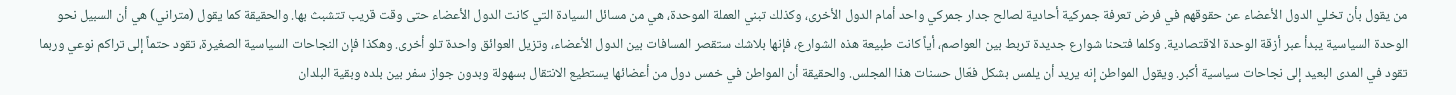من يقول بأن تخلي الدول الأعضاء عن حقوقهم في فرض تعرفة جمركية أحادية لصالح جدار جمركي واحد أمام الدول الأخرى، وكذلك تبني العملة الموحدة، هي من مسائل السيادة التي كانت الدول الأعضاء حتى وقت قريب تتشبث بها. والحقيقة كما يقول (متراني) هي أن السبيل نحو الوحدة السياسية يبدأ عبر أزقة الوحدة الاقتصادية. وكلما فتحنا شوارع جديدة تربط بين العواصم، أياً كانت طبيعة هذه الشوارع، فإنها بلاشك ستقصر المسافات بين الدول الأعضاء، وتزيل العوائق واحدة تلو أخرى. وهكذا فإن النجاحات السياسية الصغيرة، تقود حتماً إلى تراكم نوعي وربما تقود في المدى البعيد إلى نجاحات سياسية أكبر. ويقول المواطن إنه يريد أن يلمس بشكل فعّال حسنات هذا المجلس. والحقيقة أن المواطن في خمس دول من أعضائها يستطيع الانتقال بسهولة وبدون جواز سفر بين بلده وبقية البلدان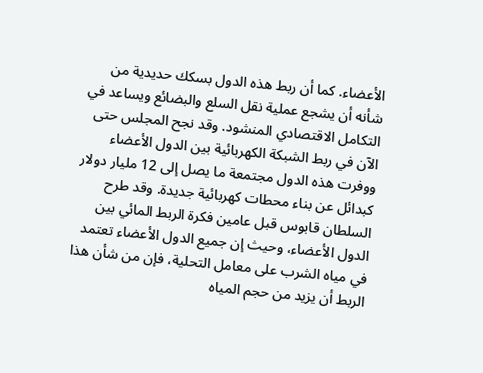الأعضاء. كما أن ربط هذه الدول بسكك حديدية من شأنه أن يشجع عملية نقل السلع والبضائع ويساعد في التكامل الاقتصادي المنشود. وقد نجح المجلس حتى الآن في ربط الشبكة الكهربائية بين الدول الأعضاء ووفرت هذه الدول مجتمعة ما يصل إلى 12 مليار دولار كبدائل عن بناء محطات كهربائية جديدة. وقد طرح السلطان قابوس قبل عامين فكرة الربط المائي بين الدول الأعضاء، وحيث إن جميع الدول الأعضاء تعتمد في مياه الشرب على معامل التحلية، فإن من شأن هذا الربط أن يزيد من حجم المياه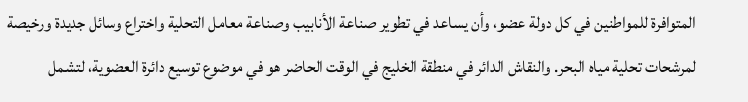المتوافرة للمواطنين في كل دولة عضو، وأن يساعد في تطوير صناعة الأنابيب وصناعة معامل التحلية واختراع وسائل جديدة ورخيصة لمرشحات تحلية مياه البحر. والنقاش الدائر في منطقة الخليج في الوقت الحاضر هو في موضوع توسيع دائرة العضوية، لتشمل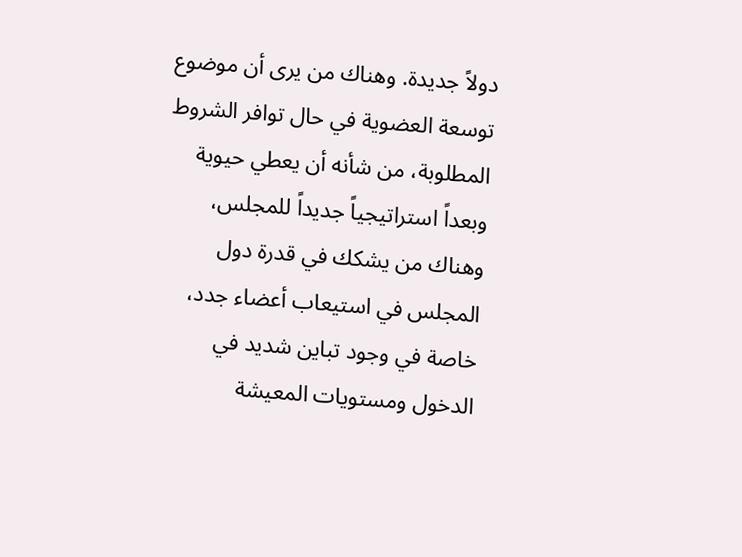دولاً جديدة. وهناك من يرى أن موضوع توسعة العضوية في حال توافر الشروط المطلوبة، من شأنه أن يعطي حيوية وبعداً استراتيجياً جديداً للمجلس، وهناك من يشكك في قدرة دول المجلس في استيعاب أعضاء جدد، خاصة في وجود تباين شديد في الدخول ومستويات المعيشة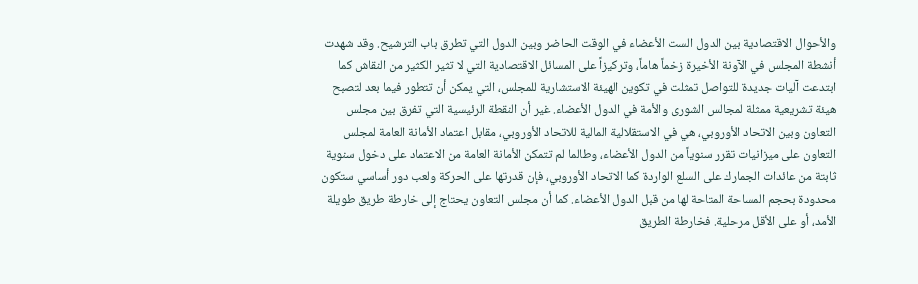والأحوال الاقتصادية بين الدول الست الأعضاء في الوقت الحاضر وبين الدول التي تطرق باب الترشيح. وقد شهدت أنشطة المجلس في الآونة الأخيرة زخماً هاماً، وتركيزاً على المسائل الاقتصادية التي لا تثير الكثير من النقاش كما ابتدعت آليات جديدة للتواصل تمثلت في تكوين الهيئة الاستشارية للمجلس، التي يمكن أن تتطور فيما بعد لتصبح هيئة تشريعية ممثلة لمجالس الشورى والأمة في الدول الأعضاء. غير أن النقطة الرئيسية التي تفرق بين مجلس التعاون وبين الاتحاد الأوروبي، هي في الاستقلالية المالية للاتحاد الأوروبي، مقابل اعتماد الأمانة العامة لمجلس التعاون على ميزانيات تقرر سنوياً من الدول الأعضاء، وطالما لم تتمكن الأمانة العامة من الاعتماد على دخول سنوية ثابتة من عائدات الجمارك على السلع الواردة كما الاتحاد الأوروبي، فإن قدرتها على الحركة ولعب دور أساسي ستكون محدودة بحجم المساحة المتاحة لها من قبل الدول الأعضاء. كما أن مجلس التعاون يحتاج إلى خارطة طريق طويلة الأمد، أو على الأقل مرحلية. فخارطة الطريق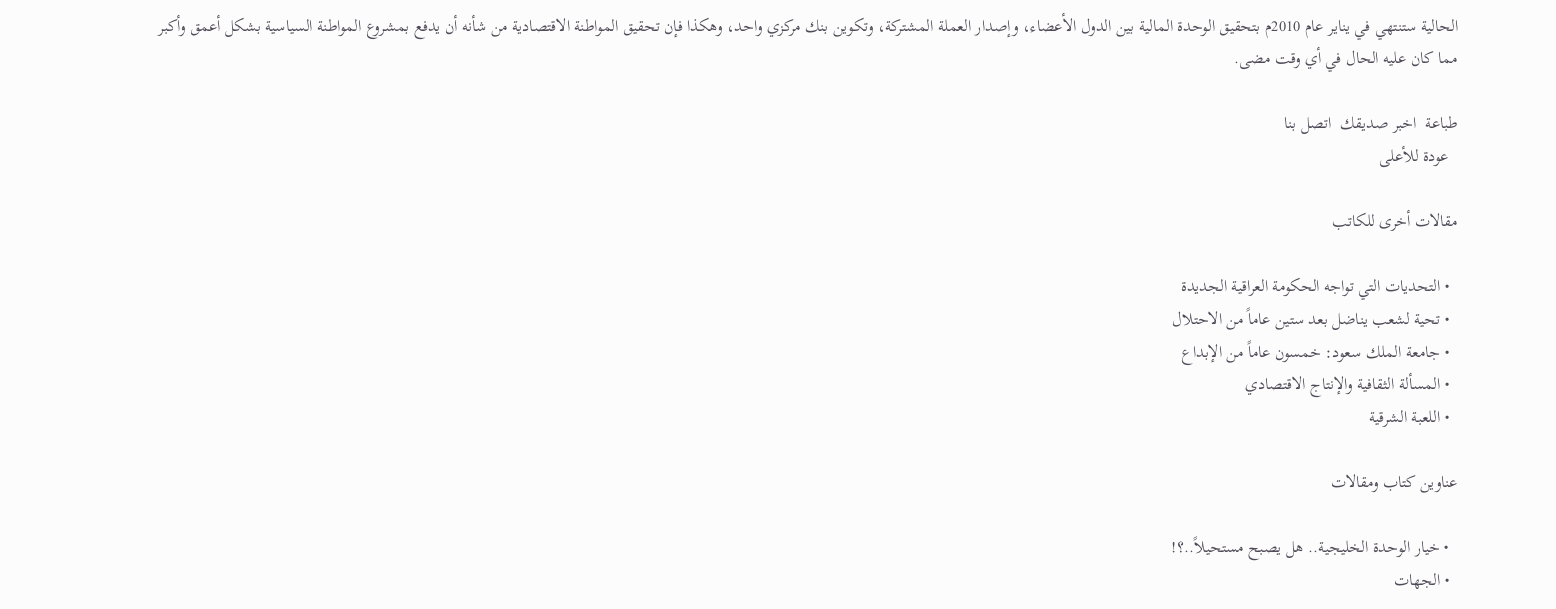الحالية ستنتهي في يناير عام 2010م بتحقيق الوحدة المالية بين الدول الأعضاء، وإصدار العملة المشتركة، وتكوين بنك مركزي واحد، وهكذا فإن تحقيق المواطنة الاقتصادية من شأنه أن يدفع بمشروع المواطنة السياسية بشكل أعمق وأكبر مما كان عليه الحال في أي وقت مضى.

طباعة  اخبر صديقك  اتصل بنا
  عودة للأعلى

مقالات أخرى للكاتب

  • التحديات التي تواجه الحكومة العراقية الجديدة
  • تحية لشعب يناضل بعد ستين عاماً من الاحتلال
  • جامعة الملك سعود: خمسون عاماً من الإبداع
  • المسألة الثقافية والإنتاج الاقتصادي
  • اللعبة الشرقية

عناوين كتاب ومقالات

  • خيار الوحدة الخليجية.. هل يصبح مستحيلاً..؟!
  • الجهات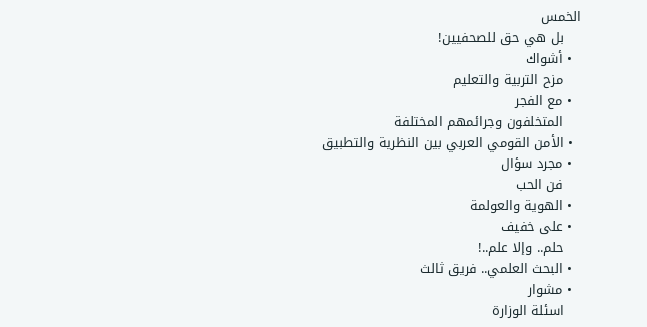الخمس
    بل هي حق للصحفيين!
  • أشواك
    مزح التربية والتعليم
  • مع الفجر
    المتخلفون وجرائمهم المختلفة
  • الأمن القومي العربي بين النظرية والتطبيق
  • مجرد سؤال
    فن الحب
  • الهوية والعولمة
  • على خفيف
    حلم.. وإلا علم..!
  • البحث العلمي.. فريق ثالث
  • مشوار
    اسئلة الوزارة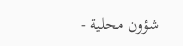شؤون محلية -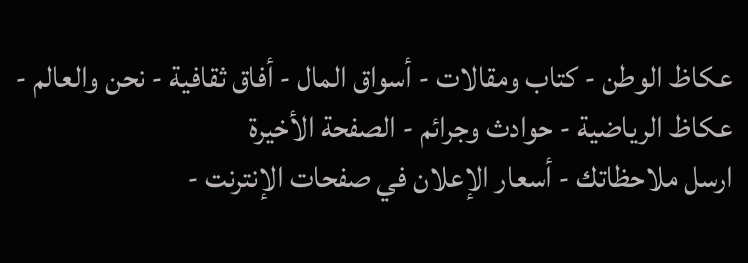عكاظ الوطن - كتاب ومقالات - أسواق المال - أفاق ثقافية - نحن والعالم - عكاظ الرياضية - حوادث وجرائم - الصفحة الأخيرة
ارسل ملاحظاتك - أسعار الإعلان في صفحات الإنترنت -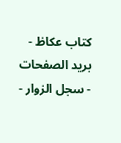كتاب عكاظ - بريد الصفحات - سجل الزوار -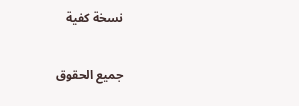نسخة كفية

جميع الحقوق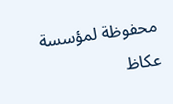محفوظة لمؤسسة عكاظ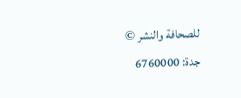للصحافة والنشر ©
جدة: 6760000